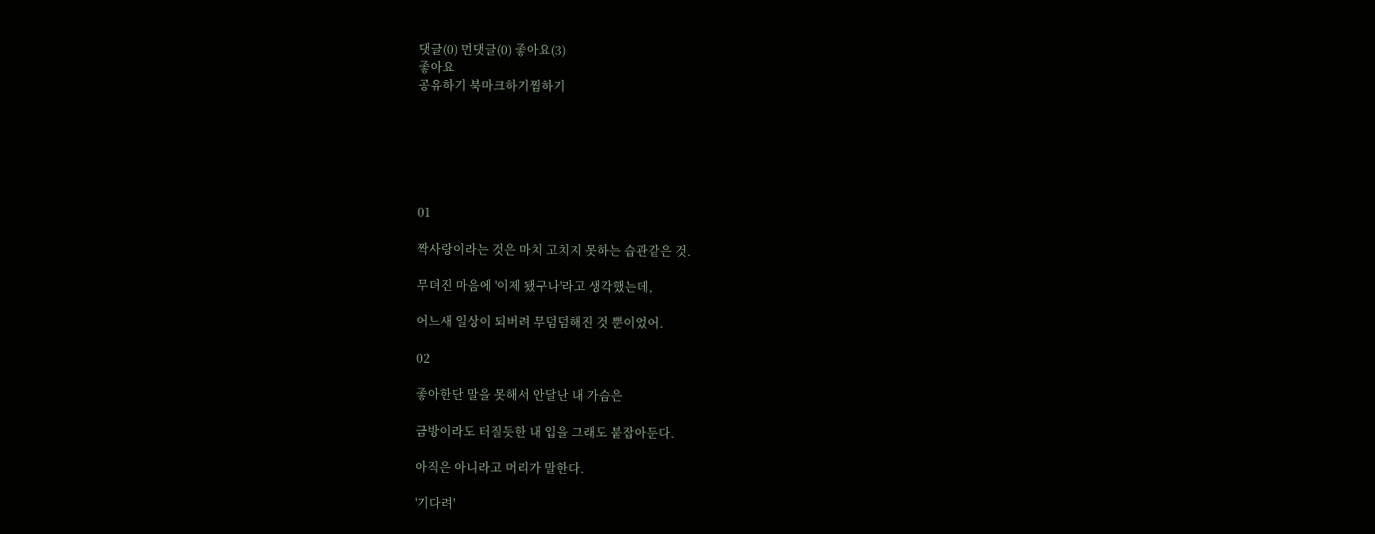댓글(0) 먼댓글(0) 좋아요(3)
좋아요
공유하기 북마크하기찜하기






01

짝사랑이라는 것은 마치 고치지 못하는 습관같은 것.

무뎌진 마음에 '이제 됐구나'라고 생각했는데,

어느새 일상이 되버려 무덤덤해진 것 뿐이었어.

02

좋아한단 말을 못해서 안달난 내 가슴은

금방이라도 터질듯한 내 입을 그래도 붙잡아둔다.

아직은 아니라고 머리가 말한다.

'기다려'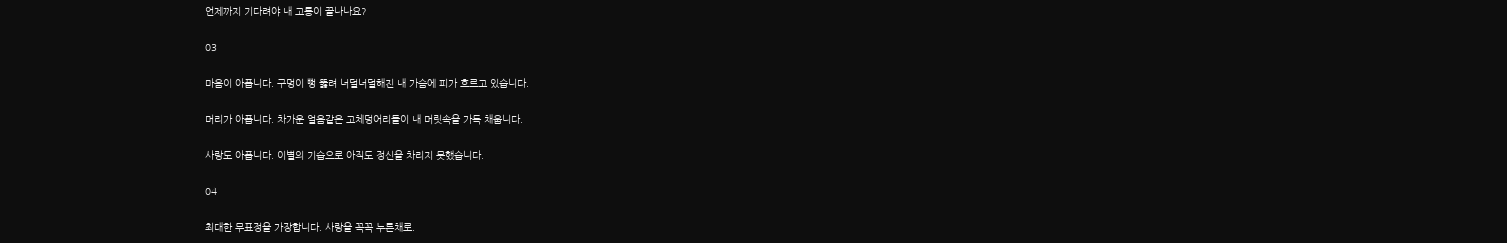언제까지 기다려야 내 고통이 끝나나요?

03

마음이 아픕니다. 구멍이 뻥 뚫려 너덜너덜해진 내 가슴에 피가 흐르고 있습니다.

머리가 아픕니다. 차가운 얼음같은 고체덩어리들이 내 머릿속을 가득 채웁니다.

사랑도 아픕니다. 이별의 기습으로 아직도 정신을 차리지 못했습니다.

04

최대한 무표정을 가장합니다. 사랑을 꼭꼭 누른채로.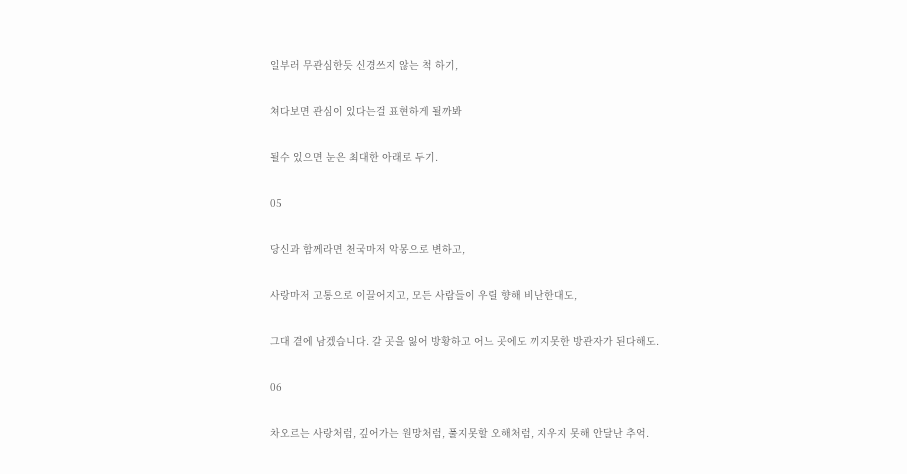일부러 무관심한듯 신경쓰지 않는 척 하기,

쳐다보면 관심이 있다는걸 표현하게 될까봐

될수 있으면 눈은 최대한 아래로 두기.

05

당신과 함께라면 천국마저 악몽으로 변하고,

사랑마저 고통으로 이끌어지고, 모든 사람들이 우릴 향해 비난한대도,

그대 곁에 남겠습니다. 갈 곳을 잃어 방황하고 어느 곳에도 끼지못한 방관자가 된다해도.

06

차오르는 사랑처럼, 깊어가는 원망처럼, 풀지못할 오해처럼, 지우지 못해 안달난 추억.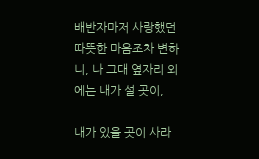배반자마저 사랑했던 따뜻한 마음조차 변하니, 나 그대 옆자리 외에는 내가 설 곳이,

내가 있을 곳이 사라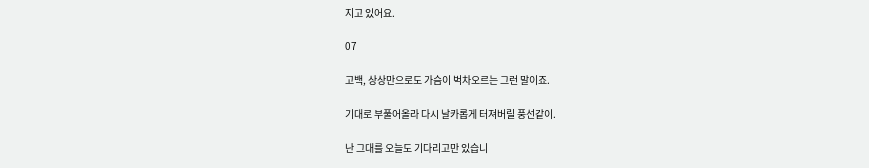지고 있어요.

07

고백, 상상만으로도 가슴이 벅차오르는 그런 말이죠.

기대로 부풀어올라 다시 날카롭게 터져버릴 풍선같이.

난 그대를 오늘도 기다리고만 있습니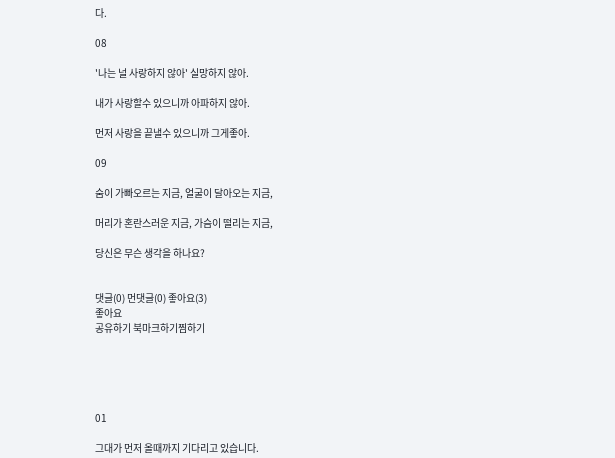다.

08

'나는 널 사랑하지 않아' 실망하지 않아.

내가 사랑할수 있으니까 아파하지 않아.

먼저 사랑을 끝낼수 있으니까 그게좋아.

09

숨이 가빠오르는 지금, 얼굴이 달아오는 지금,

머리가 혼란스러운 지금, 가슴이 떨리는 지금,

당신은 무슨 생각을 하나요?


댓글(0) 먼댓글(0) 좋아요(3)
좋아요
공유하기 북마크하기찜하기





01

그대가 먼저 올때까지 기다리고 있습니다.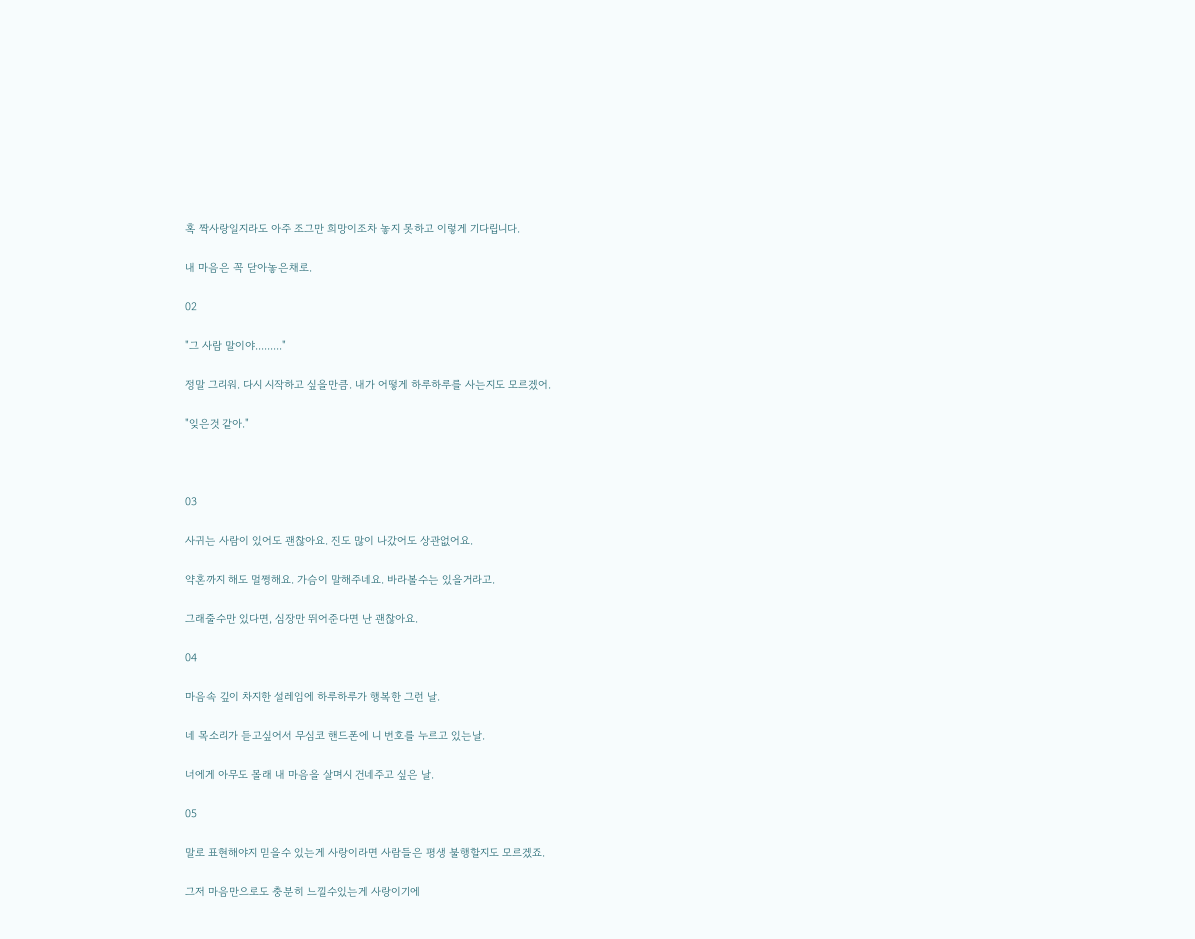혹 짝사랑일지라도 아주 조그만 희망이조차 놓지 못하고 이렇게 기다립니다.

내 마음은 꼭 닫아놓은채로.

02

"그 사람 말이야........."

정말 그리워. 다시 시작하고 싶을만큼. 내가 어떻게 하루하루를 사는지도 모르겠어.

"잊은것 같아."



03

사귀는 사람이 있어도 괜찮아요. 진도 많이 나갔어도 상관없어요.

약혼까지 해도 멀쩡해요. 가슴이 말해주네요. 바라볼수는 있을거라고.

그래줄수만 있다면, 심장만 뛰어준다면 난 괜찮아요.

04

마음속 깊이 차지한 설레임에 하루하루가 행복한 그런 날.

네 목소리가 듣고싶어서 무심코 핸드폰에 니 번호를 누르고 있는날.

너에게 아무도 몰래 내 마음을 살며시 건네주고 싶은 날.

05

말로 표현해야지 믿을수 있는게 사랑이라면 사람들은 평생 불행할지도 모르겠죠.

그저 마음만으로도 충분히 느낄수있는게 사랑이기에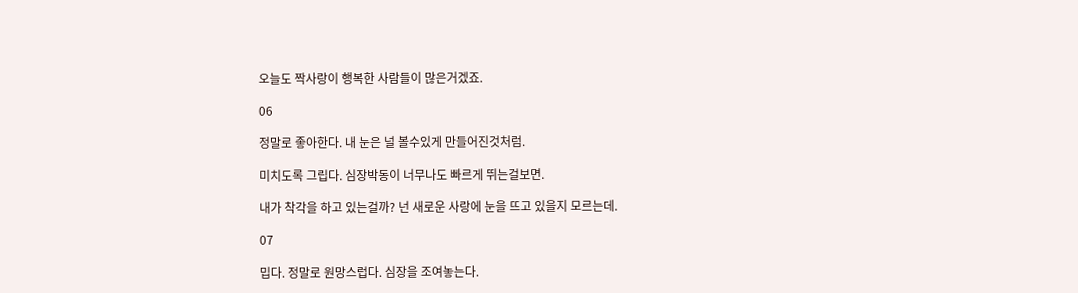오늘도 짝사랑이 행복한 사람들이 많은거겠죠.

06

정말로 좋아한다. 내 눈은 널 볼수있게 만들어진것처럼.

미치도록 그립다. 심장박동이 너무나도 빠르게 뛰는걸보면.

내가 착각을 하고 있는걸까? 넌 새로운 사랑에 눈을 뜨고 있을지 모르는데.

07

밉다. 정말로 원망스럽다. 심장을 조여놓는다.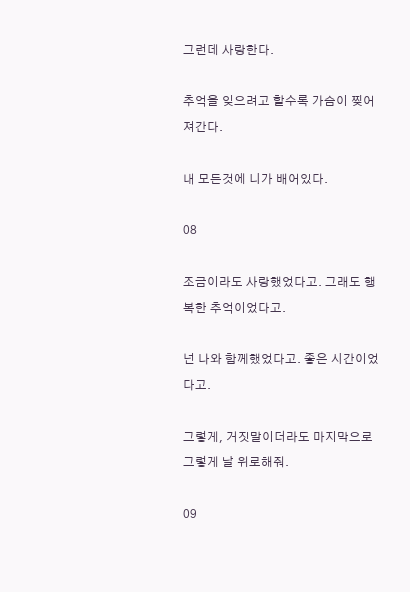그런데 사랑한다.

추억을 잊으려고 할수록 가슴이 찢어져간다.

내 모든것에 니가 배어있다.

08

조금이라도 사랑했었다고. 그래도 행복한 추억이었다고.

넌 나와 함께했었다고. 좋은 시간이었다고.

그렇게, 거짓말이더라도 마지막으로 그렇게 날 위로해줘.

09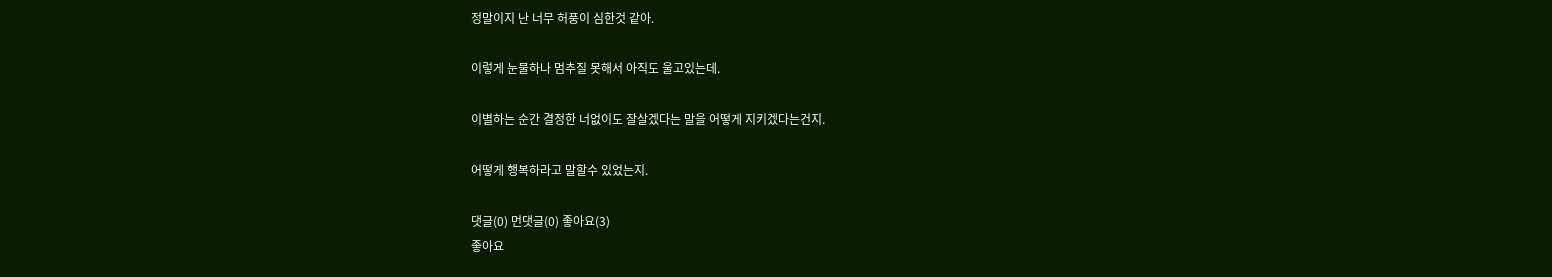정말이지 난 너무 허풍이 심한것 같아.

이렇게 눈물하나 멈추질 못해서 아직도 울고있는데.

이별하는 순간 결정한 너없이도 잘살겠다는 말을 어떻게 지키겠다는건지.

어떻게 행복하라고 말할수 있었는지.

댓글(0) 먼댓글(0) 좋아요(3)
좋아요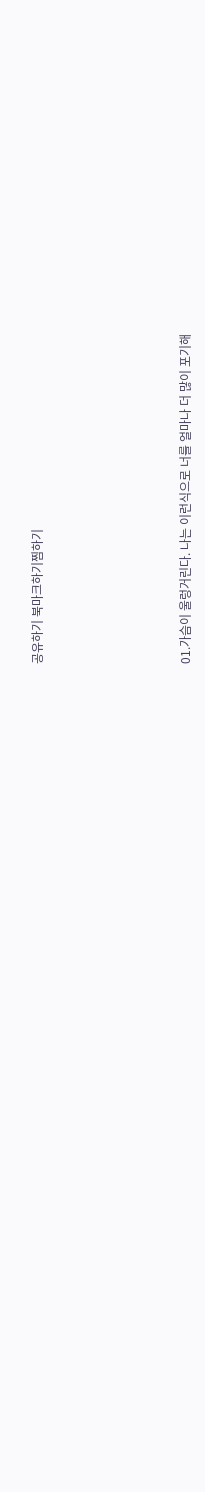공유하기 북마크하기찜하기






01.가슴이 울렁거린다. 나는 이런식으로 너를 얼마나 더 많이 포기해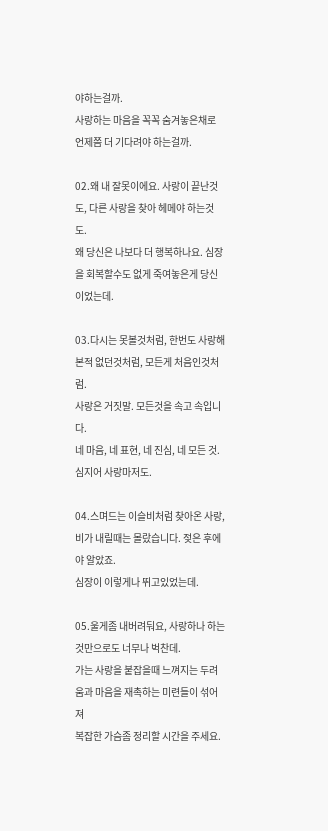야하는걸까.
사랑하는 마음을 꼭꼭 숨겨놓은채로 언제쯤 더 기다려야 하는걸까.

02.왜 내 잘못이에요. 사랑이 끝난것도, 다른 사랑을 찾아 헤메야 하는것도.
왜 당신은 나보다 더 행복하나요. 심장을 회복할수도 없게 죽여놓은게 당신이었는데.

03.다시는 못볼것처럼, 한번도 사랑해본적 없던것처럼, 모든게 처음인것처럼.
사랑은 거짓말. 모든것을 속고 속입니다.
네 마음, 네 표현, 네 진심, 네 모든 것. 심지어 사랑마저도.

04.스며드는 이슬비처럼 찾아온 사랑,
비가 내릴때는 몰랐습니다. 젖은 후에야 알았죠.
심장이 이렇게나 뛰고있었는데.

05.울게좀 내버려둬요, 사랑하나 하는것만으로도 너무나 벅찬데.
가는 사랑을 붙잡을때 느껴지는 두려움과 마음을 재촉하는 미련들이 섞어져
복잡한 가슴좀 정리할 시간을 주세요.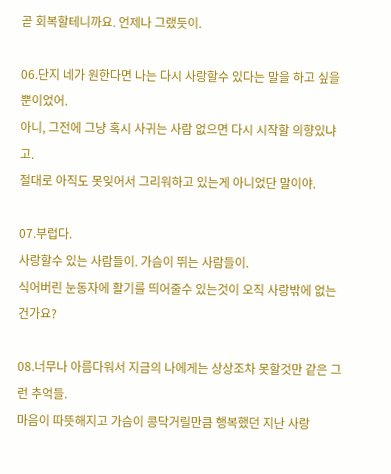곧 회복할테니까요. 언제나 그랬듯이.

06.단지 네가 원한다면 나는 다시 사랑할수 있다는 말을 하고 싶을 뿐이었어.
아니, 그전에 그냥 혹시 사귀는 사람 없으면 다시 시작할 의향있냐고.
절대로 아직도 못잊어서 그리워하고 있는게 아니었단 말이야.

07.부럽다.
사랑할수 있는 사람들이. 가슴이 뛰는 사람들이.
식어버린 눈동자에 활기를 띄어줄수 있는것이 오직 사랑밖에 없는건가요?

08.너무나 아름다워서 지금의 나에게는 상상조차 못할것만 같은 그런 추억들.
마음이 따뜻해지고 가슴이 콩닥거릴만큼 행복했던 지난 사랑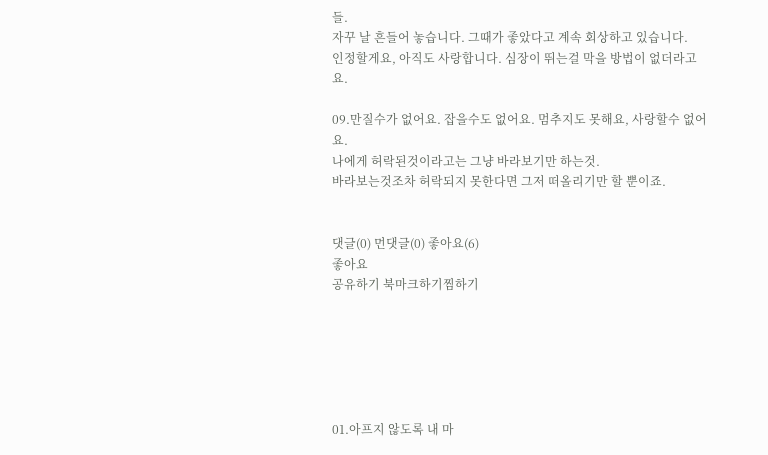들.
자꾸 날 흔들어 놓습니다. 그때가 좋았다고 계속 회상하고 있습니다.
인정할게요, 아직도 사랑합니다. 심장이 뛰는걸 막을 방법이 없더라고요.

09.만질수가 없어요. 잡을수도 없어요. 멈추지도 못해요, 사랑할수 없어요.
나에게 허락된것이라고는 그냥 바라보기만 하는것.
바라보는것조차 허락되지 못한다면 그저 떠올리기만 할 뿐이죠.


댓글(0) 먼댓글(0) 좋아요(6)
좋아요
공유하기 북마크하기찜하기






01.아프지 않도록 내 마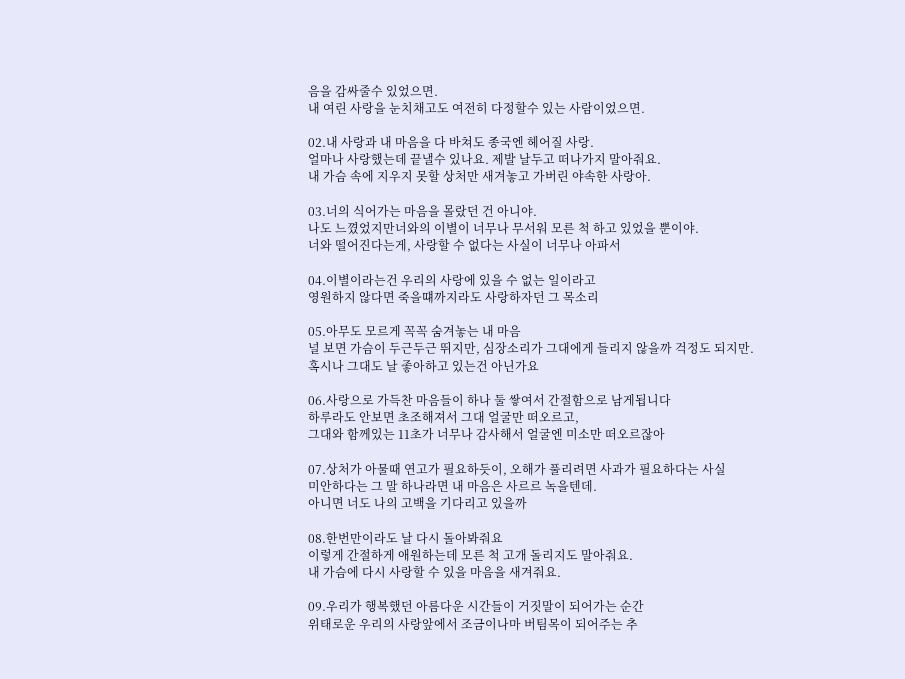음을 감싸줄수 있었으면.
내 여린 사랑을 눈치채고도 여전히 다정할수 있는 사람이었으면.

02.내 사랑과 내 마음을 다 바쳐도 종국엔 헤어질 사랑.
얼마나 사랑했는데 끝낼수 있나요. 제발 날두고 떠나가지 말아줘요.
내 가슴 속에 지우지 못할 상처만 새겨놓고 가버린 야속한 사랑아.

03.너의 식어가는 마음을 몰랐던 건 아니야.
나도 느꼈었지만너와의 이별이 너무나 무서워 모른 척 하고 있었을 뿐이야.
너와 떨어진다는게, 사랑할 수 없다는 사실이 너무나 아파서

04.이별이라는건 우리의 사랑에 있을 수 없는 일이라고
영원하지 않다면 죽을떄까지라도 사랑하자던 그 목소리

05.아무도 모르게 꼭꼭 숨겨놓는 내 마음
널 보면 가슴이 두근두근 뛰지만, 심장소리가 그대에게 들리지 않을까 걱정도 되지만.
혹시나 그대도 날 좋아하고 있는건 아닌가요

06.사랑으로 가득찬 마음들이 하나 둘 쌓여서 간절함으로 남게됩니다
하루라도 안보면 초조해져서 그대 얼굴만 떠오르고,
그대와 함께있는 11초가 너무나 감사해서 얼굴엔 미소만 떠오르잖아

07.상처가 아물때 연고가 필요하듯이, 오해가 풀리려면 사과가 필요하다는 사실
미안하다는 그 말 하나라면 내 마음은 사르르 녹을텐데.
아니면 너도 나의 고백을 기다리고 있을까

08.한번만이라도 날 다시 돌아봐줘요
이렇게 간절하게 애원하는데 모른 척 고개 돌리지도 말아줘요.
내 가슴에 다시 사랑할 수 있을 마음을 새겨줘요.

09.우리가 행복했던 아름다운 시간들이 거짓말이 되어가는 순간
위태로운 우리의 사랑앞에서 조금이나마 버팀목이 되어주는 추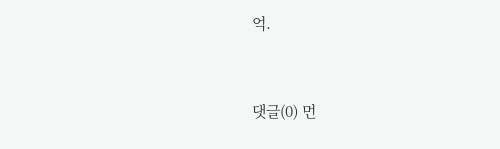억.


댓글(0) 먼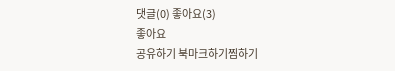댓글(0) 좋아요(3)
좋아요
공유하기 북마크하기찜하기